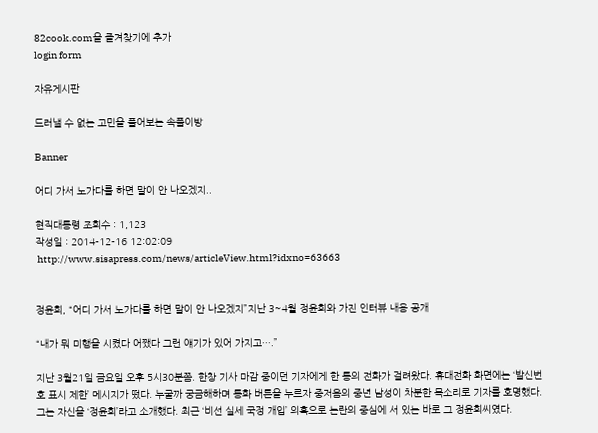82cook.com을 즐겨찾기에 추가
login form

자유게시판

드러낼 수 없는 고민을 풀어보는 속풀이방

Banner

어디 가서 노가다를 하면 말이 안 나오겠지..

현직대통령 조회수 : 1,123
작성일 : 2014-12-16 12:02:09
 http://www.sisapress.com/news/articleView.html?idxno=63663


정윤회, “어디 가서 노가다를 하면 말이 안 나오겠지”지난 3~4월 정윤회와 가진 인터뷰 내용 공개

“내가 뭐 미행을 시켰다 어쨌다 그런 얘기가 있어 가지고….”

지난 3월21일 금요일 오후 5시30분쯤. 한창 기사 마감 중이던 기자에게 한 통의 전화가 걸려왔다. 휴대전화 화면에는 ‘발신번호 표시 제한’ 메시지가 떴다. 누굴까 궁금해하며 통화 버튼을 누르자 중저음의 중년 남성이 차분한 목소리로 기자를 호명했다. 그는 자신을 ‘정윤회’라고 소개했다. 최근 ‘비선 실세 국정 개입’ 의혹으로 논란의 중심에 서 있는 바로 그 정윤회씨였다.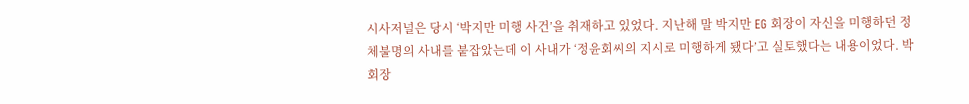시사저널은 당시 ‘박지만 미행 사건’을 취재하고 있었다. 지난해 말 박지만 EG 회장이 자신을 미행하던 정체불명의 사내를 붙잡았는데 이 사내가 ‘정윤회씨의 지시로 미행하게 됐다’고 실토했다는 내용이었다. 박 회장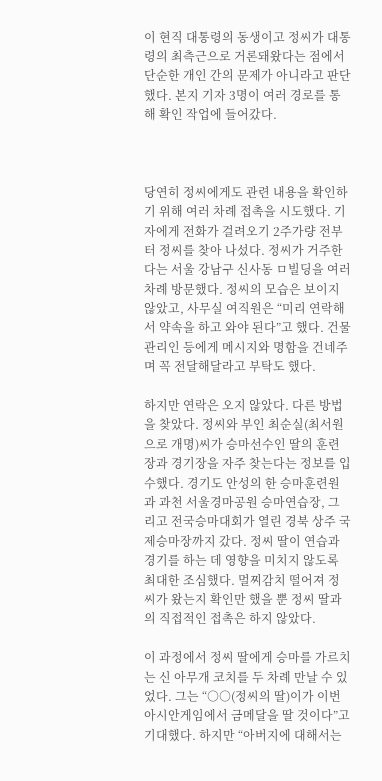이 현직 대통령의 동생이고 정씨가 대통령의 최측근으로 거론돼왔다는 점에서 단순한 개인 간의 문제가 아니라고 판단했다. 본지 기자 3명이 여러 경로를 통해 확인 작업에 들어갔다.



당연히 정씨에게도 관련 내용을 확인하기 위해 여러 차례 접촉을 시도했다. 기자에게 전화가 걸려오기 2주가량 전부터 정씨를 찾아 나섰다. 정씨가 거주한다는 서울 강남구 신사동 ㅁ빌딩을 여러 차례 방문했다. 정씨의 모습은 보이지 않았고, 사무실 여직원은 “미리 연락해서 약속을 하고 와야 된다”고 했다. 건물 관리인 등에게 메시지와 명함을 건네주며 꼭 전달해달라고 부탁도 했다.

하지만 연락은 오지 않았다. 다른 방법을 찾았다. 정씨와 부인 최순실(최서원으로 개명)씨가 승마선수인 딸의 훈련장과 경기장을 자주 찾는다는 정보를 입수했다. 경기도 안성의 한 승마훈련원과 과천 서울경마공원 승마연습장, 그리고 전국승마대회가 열린 경북 상주 국제승마장까지 갔다. 정씨 딸이 연습과 경기를 하는 데 영향을 미치지 않도록 최대한 조심했다. 멀찌감치 떨어져 정씨가 왔는지 확인만 했을 뿐 정씨 딸과의 직접적인 접촉은 하지 않았다.

이 과정에서 정씨 딸에게 승마를 가르치는 신 아무개 코치를 두 차례 만날 수 있었다. 그는 “○○(정씨의 딸)이가 이번 아시안게임에서 금메달을 딸 것이다”고 기대했다. 하지만 “아버지에 대해서는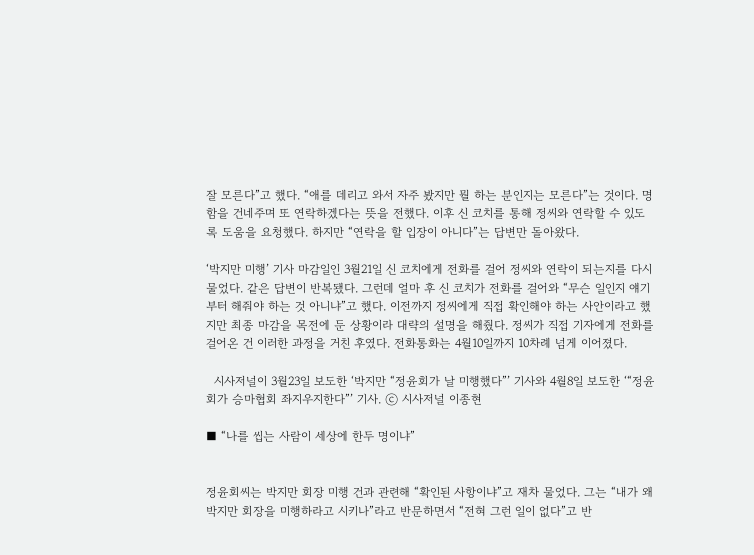잘 모른다”고 했다. “애를 데리고 와서 자주 봤지만 뭘 하는 분인지는 모른다”는 것이다. 명함을 건네주며 또 연락하겠다는 뜻을 전했다. 이후 신 코치를 통해 정씨와 연락할 수 있도록 도움을 요청했다. 하지만 “연락을 할 입장이 아니다”는 답변만 돌아왔다.

‘박지만 미행’ 기사 마감일인 3월21일 신 코치에게 전화를 걸어 정씨와 연락이 되는지를 다시 물었다. 같은 답변이 반복됐다. 그런데 얼마 후 신 코치가 전화를 걸어와 “무슨 일인지 얘기부터 해줘야 하는 것 아니냐”고 했다. 이전까지 정씨에게 직접 확인해야 하는 사안이라고 했지만 최종 마감을 목전에 둔 상황이라 대략의 설명을 해줬다. 정씨가 직접 기자에게 전화를 걸어온 건 이러한 과정을 거친 후였다. 전화통화는 4월10일까지 10차례 넘게 이어졌다.

  시사저널이 3월23일 보도한 ‘박지만 “정윤회가 날 미행했다”’ 기사와 4월8일 보도한 ‘“정윤회가 승마협회 좌지우지한다”’ 기사. ⓒ 시사저널 이종현

■ “나를 씹는 사람이 세상에 한두 명이냐”


정윤회씨는 박지만 회장 미행 건과 관련해 “확인된 사항이냐”고 재차 물었다. 그는 “내가 왜 박지만 회장을 미행하라고 시키나”라고 반문하면서 “전혀 그런 일이 없다”고 반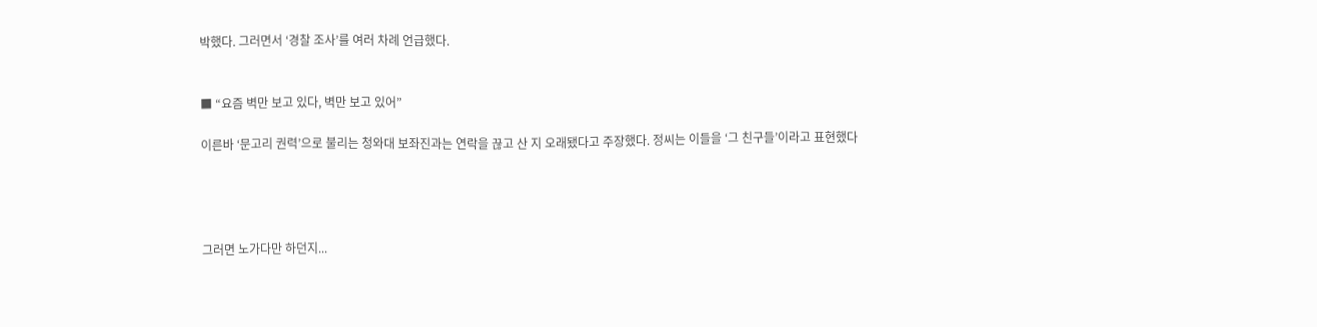박했다. 그러면서 ‘경찰 조사’를 여러 차례 언급했다.


■ “요즘 벽만 보고 있다, 벽만 보고 있어”

이른바 ‘문고리 권력’으로 불리는 청와대 보좌진과는 연락을 끊고 산 지 오래됐다고 주장했다. 정씨는 이들을 ‘그 친구들’이라고 표현했다




그러면 노가다만 하던지...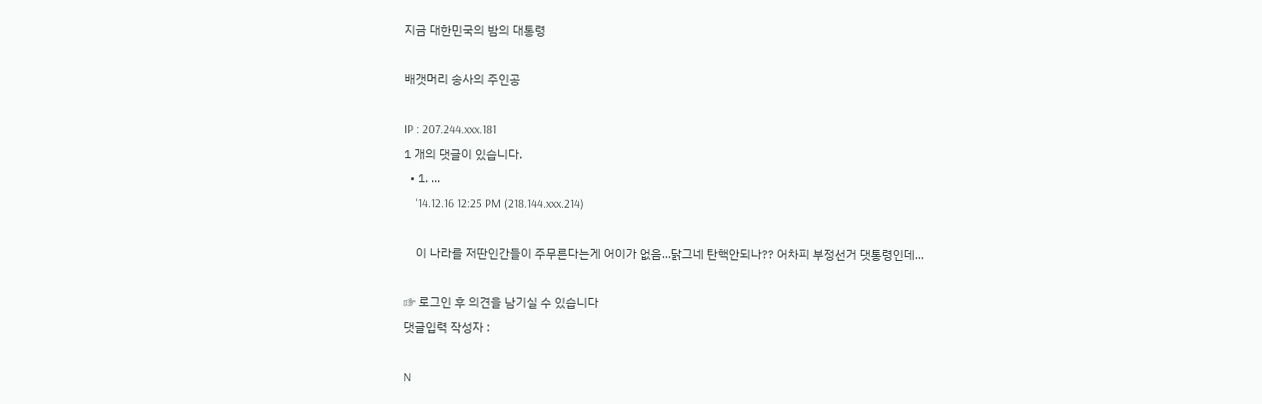지금 대한민국의 밤의 대통령

배갯머리 송사의 주인공

IP : 207.244.xxx.181
1 개의 댓글이 있습니다.
  • 1. ...
    '14.12.16 12:25 PM (218.144.xxx.214)

    이 나라를 저딴인간들이 주무른다는게 어이가 없음...닭그네 탄핵안되나?? 어차피 부정선거 댓통령인데...

☞ 로그인 후 의견을 남기실 수 있습니다
댓글입력 작성자 :

N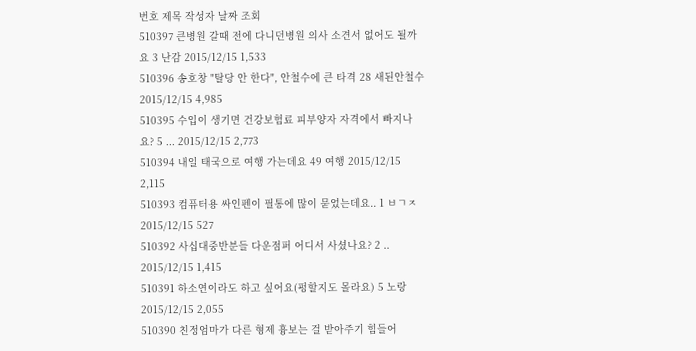번호 제목 작성자 날짜 조회
510397 큰병원 갈때 전에 다니던병원 의사 소견서 없어도 될까요 3 난감 2015/12/15 1,533
510396 송호창 "탈당 안 한다", 안철수에 큰 타격 28 새된안철수 2015/12/15 4,985
510395 수입이 생기면 건강보험료 피부양자 자격에서 빠지나요? 5 ... 2015/12/15 2,773
510394 내일 태국으로 여행 가는데요 49 여행 2015/12/15 2,115
510393 컴퓨터용 싸인펜이 필통에 많이 묻었는데요.. 1 ㅂㄱㅈ 2015/12/15 527
510392 사십대중반분들 다운점퍼 어디서 사셨나요? 2 .. 2015/12/15 1,415
510391 하소연이라도 하고 싶어요(펑할지도 몰라요) 5 노랑 2015/12/15 2,055
510390 친정엄마가 다른 형제 흉보는 걸 받아주기 힘들어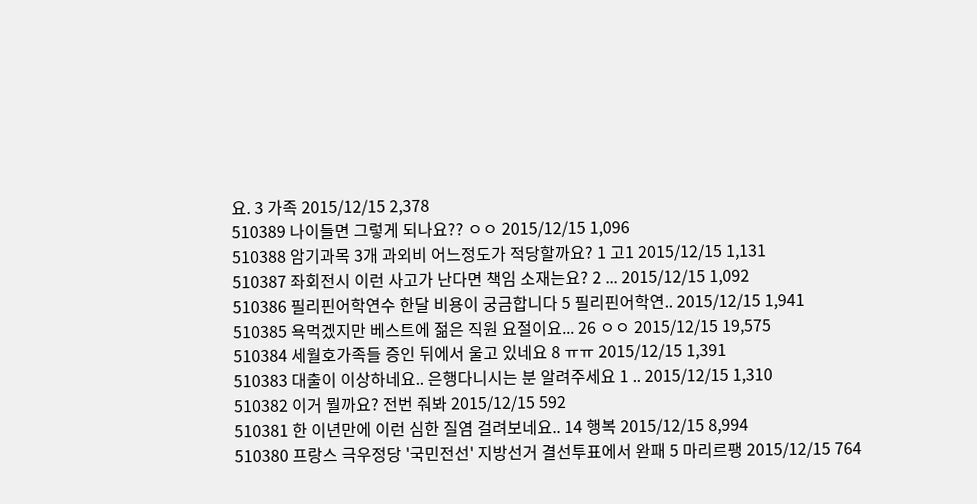요. 3 가족 2015/12/15 2,378
510389 나이들면 그렇게 되나요?? ㅇㅇ 2015/12/15 1,096
510388 암기과목 3개 과외비 어느정도가 적당할까요? 1 고1 2015/12/15 1,131
510387 좌회전시 이런 사고가 난다면 책임 소재는요? 2 ... 2015/12/15 1,092
510386 필리핀어학연수 한달 비용이 궁금합니다 5 필리핀어학연.. 2015/12/15 1,941
510385 욕먹겠지만 베스트에 젊은 직원 요절이요... 26 ㅇㅇ 2015/12/15 19,575
510384 세월호가족들 증인 뒤에서 울고 있네요 8 ㅠㅠ 2015/12/15 1,391
510383 대출이 이상하네요.. 은행다니시는 분 알려주세요 1 .. 2015/12/15 1,310
510382 이거 뭘까요? 전번 줘봐 2015/12/15 592
510381 한 이년만에 이런 심한 질염 걸려보네요.. 14 행복 2015/12/15 8,994
510380 프랑스 극우정당 '국민전선' 지방선거 결선투표에서 완패 5 마리르팽 2015/12/15 764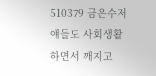510379 금은수저 얘들도 사회생활하면서 깨지고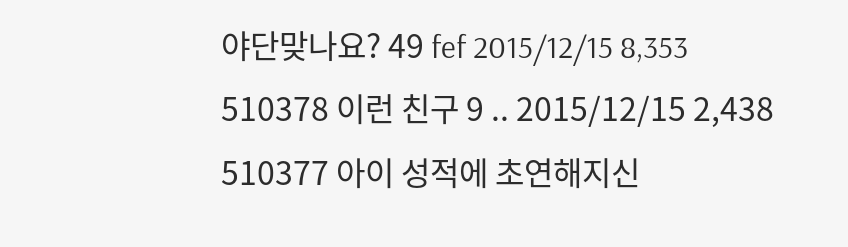야단맞나요? 49 fef 2015/12/15 8,353
510378 이런 친구 9 .. 2015/12/15 2,438
510377 아이 성적에 초연해지신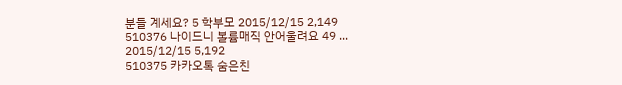분들 계세요? 5 학부모 2015/12/15 2,149
510376 나이드니 볼륨매직 안어울려요 49 ... 2015/12/15 5,192
510375 카카오톡 숨은친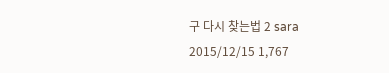구 다시 찾는법 2 sara 2015/12/15 1,767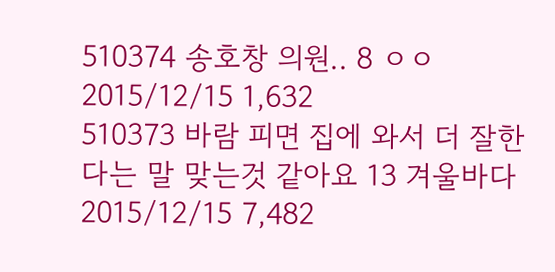510374 송호창 의원.. 8 ㅇㅇ 2015/12/15 1,632
510373 바람 피면 집에 와서 더 잘한다는 말 맞는것 같아요 13 겨울바다 2015/12/15 7,482